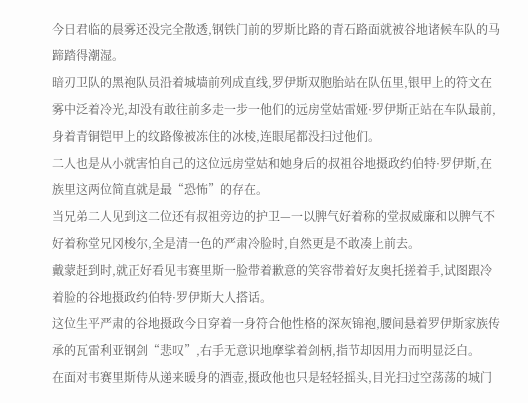今日君临的晨雾还没完全散透,钢铁门前的罗斯比路的青石路面就被谷地诸候车队的马蹄踏得潮湿。
暗刃卫队的黑袍队员沿着城墙前列成直线,罗伊斯双胞胎站在队伍里,银甲上的符文在雾中泛着冷光,却没有敢往前多走一步一他们的远房堂姑雷娅·罗伊斯正站在车队最前,身着青铜铠甲上的纹路像被冻住的冰棱,连眼尾都没扫过他们。
二人也是从小就害怕自己的这位远房堂姑和她身后的叔祖谷地摄政约伯特·罗伊斯,在族里这两位简直就是最“恐怖”的存在。
当兄弟二人见到这二位还有叔祖旁边的护卫—一以脾气好着称的堂叔威廉和以脾气不好着称堂兄冈梭尔,全是清一色的严肃冷脸时,自然更是不敢凑上前去。
戴蒙赶到时,就正好看见韦赛里斯一脸带着歉意的笑容带着好友奥托搓着手,试图跟冷着脸的谷地摄政约伯特·罗伊斯大人搭话。
这位生平严肃的谷地摄政今日穿着一身符合他性格的深灰锦袍,腰间悬着罗伊斯家族传承的瓦雷利亚钢剑“悲叹”,右手无意识地摩挲着剑柄,指节却因用力而明显泛白。
在面对韦赛里斯侍从递来暖身的酒壶,摄政他也只是轻轻摇头,目光扫过空荡荡的城门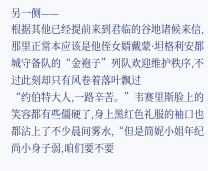另一侧——
根据其他已经提前来到君临的谷地诸候来信,那里正常本应该是他侄女婿戴蒙·坦格利安都城守备队的“金袍子”列队欢迎维护秩序,不过此刻却只有风卷着落叶飘过
“约伯特大人,一路辛苦。”韦赛里斯脸上的笑容都有些僵硬了,身上黑红色礼服的袖口也都沾上了不少晨间雾水,“但是简妮小姐年纪尚小身子弱,咱们要不要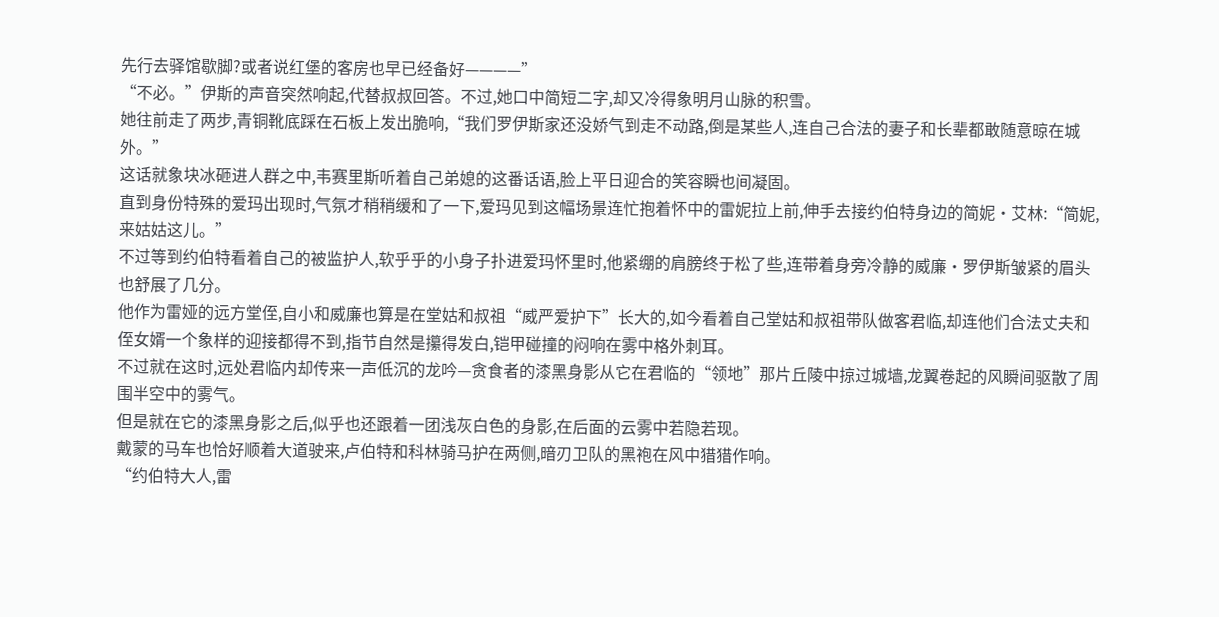先行去驿馆歇脚?或者说红堡的客房也早已经备好————”
“不必。”伊斯的声音突然响起,代替叔叔回答。不过,她口中简短二字,却又冷得象明月山脉的积雪。
她往前走了两步,青铜靴底踩在石板上发出脆响,“我们罗伊斯家还没娇气到走不动路,倒是某些人,连自己合法的妻子和长辈都敢随意晾在城外。”
这话就象块冰砸进人群之中,韦赛里斯听着自己弟媳的这番话语,脸上平日迎合的笑容瞬也间凝固。
直到身份特殊的爱玛出现时,气氛才稍稍缓和了一下,爱玛见到这幅场景连忙抱着怀中的雷妮拉上前,伸手去接约伯特身边的简妮·艾林:“简妮,来姑姑这儿。”
不过等到约伯特看着自己的被监护人,软乎乎的小身子扑进爱玛怀里时,他紧绷的肩膀终于松了些,连带着身旁冷静的威廉·罗伊斯皱紧的眉头也舒展了几分。
他作为雷娅的远方堂侄,自小和威廉也算是在堂姑和叔祖“威严爱护下”长大的,如今看着自己堂姑和叔祖带队做客君临,却连他们合法丈夫和侄女婿一个象样的迎接都得不到,指节自然是攥得发白,铠甲碰撞的闷响在雾中格外刺耳。
不过就在这时,远处君临内却传来一声低沉的龙吟—贪食者的漆黑身影从它在君临的“领地”那片丘陵中掠过城墙,龙翼卷起的风瞬间驱散了周围半空中的雾气。
但是就在它的漆黑身影之后,似乎也还跟着一团浅灰白色的身影,在后面的云雾中若隐若现。
戴蒙的马车也恰好顺着大道驶来,卢伯特和科林骑马护在两侧,暗刃卫队的黑袍在风中猎猎作响。
“约伯特大人,雷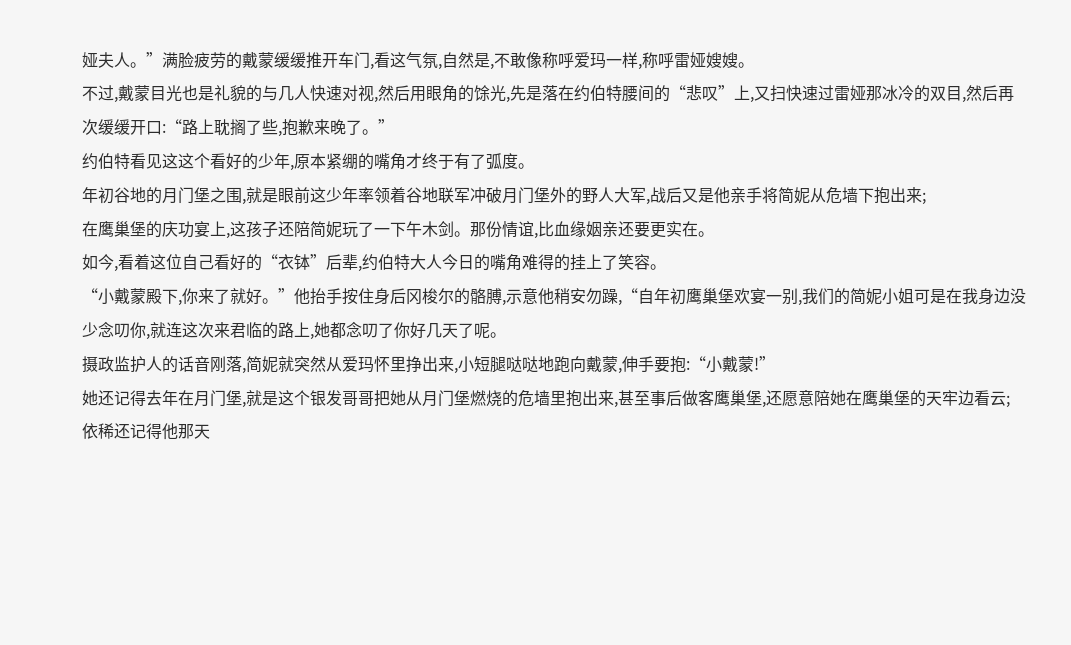娅夫人。”满脸疲劳的戴蒙缓缓推开车门,看这气氛,自然是,不敢像称呼爱玛一样,称呼雷娅嫂嫂。
不过,戴蒙目光也是礼貌的与几人快速对视,然后用眼角的馀光,先是落在约伯特腰间的“悲叹”上,又扫快速过雷娅那冰冷的双目,然后再次缓缓开口:“路上耽搁了些,抱歉来晚了。”
约伯特看见这这个看好的少年,原本紧绷的嘴角才终于有了弧度。
年初谷地的月门堡之围,就是眼前这少年率领着谷地联军冲破月门堡外的野人大军,战后又是他亲手将简妮从危墙下抱出来;
在鹰巢堡的庆功宴上,这孩子还陪简妮玩了一下午木剑。那份情谊,比血缘姻亲还要更实在。
如今,看着这位自己看好的“衣钵”后辈,约伯特大人今日的嘴角难得的挂上了笑容。
“小戴蒙殿下,你来了就好。”他抬手按住身后冈梭尔的骼膊,示意他稍安勿躁,“自年初鹰巢堡欢宴一别,我们的简妮小姐可是在我身边没少念叨你,就连这次来君临的路上,她都念叨了你好几天了呢。
摄政监护人的话音刚落,简妮就突然从爱玛怀里挣出来,小短腿哒哒地跑向戴蒙,伸手要抱:“小戴蒙!”
她还记得去年在月门堡,就是这个银发哥哥把她从月门堡燃烧的危墙里抱出来,甚至事后做客鹰巢堡,还愿意陪她在鹰巢堡的天牢边看云;
依稀还记得他那天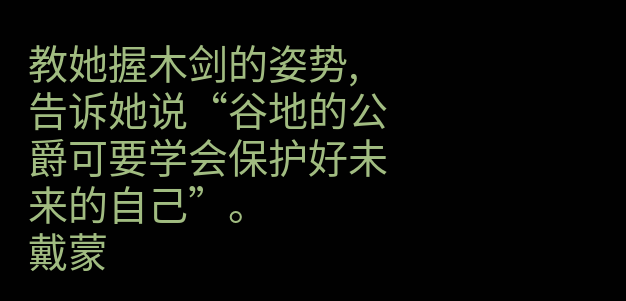教她握木剑的姿势,告诉她说“谷地的公爵可要学会保护好未来的自己”。
戴蒙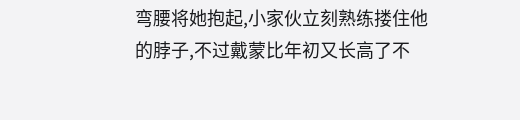弯腰将她抱起,小家伙立刻熟练搂住他的脖子,不过戴蒙比年初又长高了不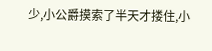少,小公爵摸索了半天才搂住,小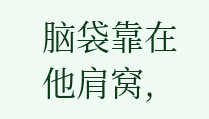脑袋靠在他肩窝,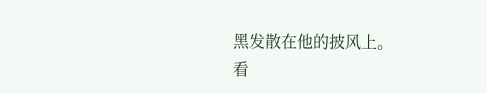黑发散在他的披风上。
看